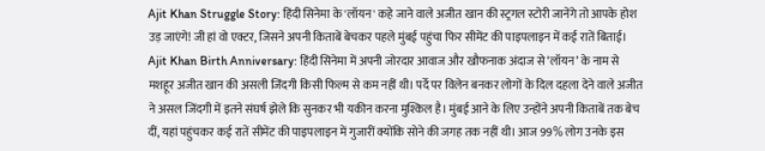Ajit Khan Struggle Story: हिंदी सिनेमा के 'लॉयन' कहे जाने वाले अजीत खान की स्ट्रगल स्टोरी जानेंगे तो आपके होश उड़ जाएंगे! जी हां वो एक्टर, जिसने अपनी किताबें बेचकर पहले मुंबई पहुंचा फिर सीमेंट की पाइपलाइन में कई रातें बिताई।
Ajit Khan Birth Anniversary: हिंदी सिनेमा में अपनी जोरदार आवाज और खौफनाक अंदाज से ‘लॉयन’ के नाम से मशहूर अजीत खान की असली जिंदगी किसी फिल्म से कम नहीं थी। पर्दे पर विलेन बनकर लोगों के दिल दहला देने वाले अजीत ने असल जिंदगी में इतने संघर्ष झेले कि सुनकर भी यकीन करना मुश्किल है। मुंबई आने के लिए उन्होंने अपनी किताबें तक बेच दीं, यहां पहुंचकर कई रातें सीमेंट की पाइपलाइन में गुजारीं क्योंकि सोने की जगह तक नहीं थी। आज 99% लोग उनके इस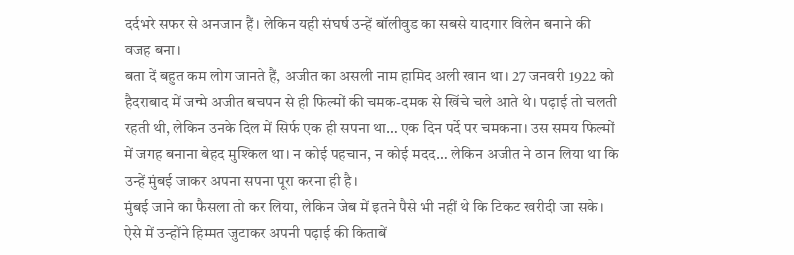दर्दभरे सफर से अनजान हैं। लेकिन यही संघर्ष उन्हें बॉलीवुड का सबसे यादगार विलेन बनाने की वजह बना।
बता दें बहुत कम लोग जानते हैं, अजीत का असली नाम हामिद अली खान था। 27 जनवरी 1922 को हैदराबाद में जन्मे अजीत बचपन से ही फिल्मों की चमक-दमक से खिंचे चले आते थे। पढ़ाई तो चलती रहती थी, लेकिन उनके दिल में सिर्फ एक ही सपना था… एक दिन पर्दे पर चमकना। उस समय फिल्मों में जगह बनाना बेहद मुश्किल था। न कोई पहचान, न कोई मदद… लेकिन अजीत ने ठान लिया था कि उन्हें मुंबई जाकर अपना सपना पूरा करना ही है।
मुंबई जाने का फैसला तो कर लिया, लेकिन जेब में इतने पैसे भी नहीं थे कि टिकट खरीदी जा सके। ऐसे में उन्होंने हिम्मत जुटाकर अपनी पढ़ाई की किताबें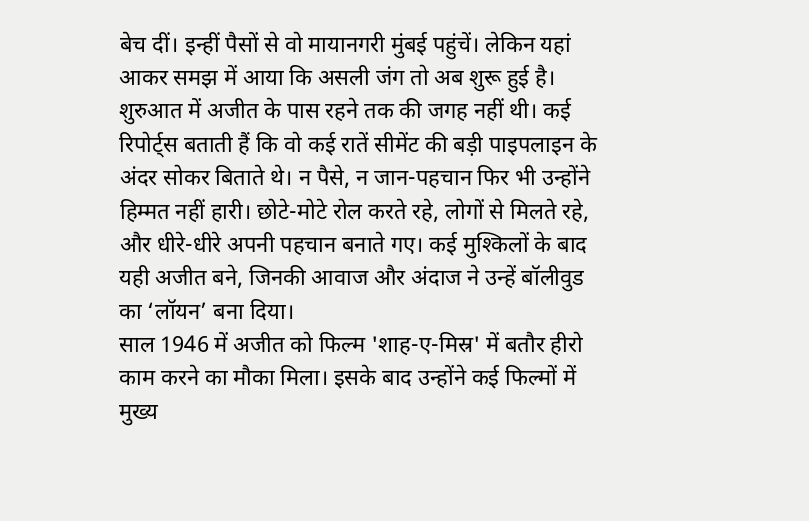बेच दीं। इन्हीं पैसों से वो मायानगरी मुंबई पहुंचें। लेकिन यहां आकर समझ में आया कि असली जंग तो अब शुरू हुई है। शुरुआत में अजीत के पास रहने तक की जगह नहीं थी। कई रिपोर्ट्स बताती हैं कि वो कई रातें सीमेंट की बड़ी पाइपलाइन के अंदर सोकर बिताते थे। न पैसे, न जान-पहचान फिर भी उन्होंने हिम्मत नहीं हारी। छोटे-मोटे रोल करते रहे, लोगों से मिलते रहे, और धीरे-धीरे अपनी पहचान बनाते गए। कई मुश्किलों के बाद यही अजीत बने, जिनकी आवाज और अंदाज ने उन्हें बॉलीवुड का ‘लॉयन’ बना दिया।
साल 1946 में अजीत को फिल्म 'शाह-ए-मिस्र' में बतौर हीरो काम करने का मौका मिला। इसके बाद उन्होंने कई फिल्मों में मुख्य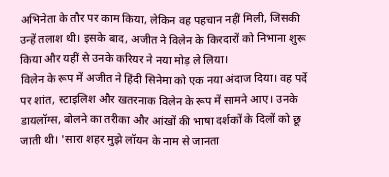अभिनेता के तौर पर काम किया, लेकिन वह पहचान नहीं मिली, जिसकी उन्हें तलाश थी। इसके बाद, अजीत ने विलेन के किरदारों को निभाना शुरू किया और यहीं से उनके करियर ने नया मोड़ ले लिया।
विलेन के रूप में अजीत ने हिंदी सिनेमा को एक नया अंदाज दिया। वह पर्दे पर शांत, स्टाइलिश और खतरनाक विलेन के रूप में सामने आए। उनके डायलॉग्स, बोलने का तरीका और आंखों की भाषा दर्शकों के दिलों को छू जाती थी। 'सारा शहर मुझे लॉयन के नाम से जानता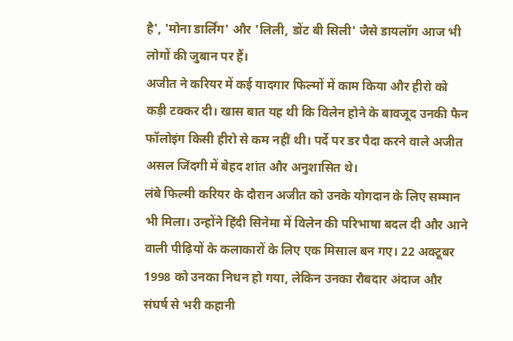है', 'मोना डार्लिंग' और 'लिली, डोंट बी सिली' जैसे डायलॉग आज भी लोगों की जुबान पर हैं।
अजीत ने करियर में कई यादगार फिल्मों में काम किया और हीरो को कड़ी टक्कर दी। खास बात यह थी कि विलेन होने के बावजूद उनकी फैन फॉलोइंग किसी हीरो से कम नहीं थी। पर्दे पर डर पैदा करने वाले अजीत असल जिंदगी में बेहद शांत और अनुशासित थे।
लंबे फिल्मी करियर के दौरान अजीत को उनके योगदान के लिए सम्मान भी मिला। उन्होंने हिंदी सिनेमा में विलेन की परिभाषा बदल दी और आने वाली पीढ़ियों के कलाकारों के लिए एक मिसाल बन गए। 22 अक्टूबर 1998 को उनका निधन हो गया, लेकिन उनका रौबदार अंदाज और संघर्ष से भरी कहानी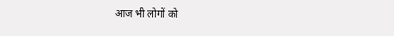आज भी लोगों को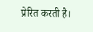प्रेरित करती है।